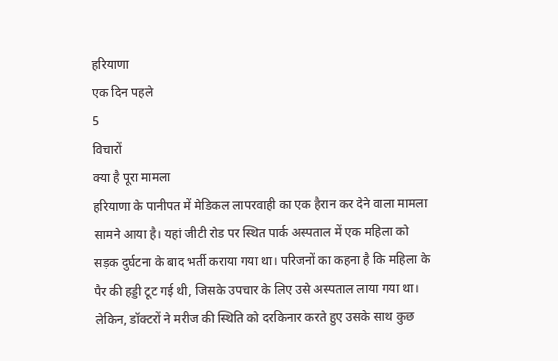हरियाणा
एक दिन पहले
5
विचारों
क्या है पूरा मामला
हरियाणा के पानीपत में मेडिकल लापरवाही का एक हैरान कर देने वाला मामला सामने आया है। यहां जीटी रोड पर स्थित पार्क अस्पताल में एक महिला को सड़क दुर्घटना के बाद भर्ती कराया गया था। परिजनों का कहना है कि महिला के पैर की हड्डी टूट गई थी, जिसके उपचार के लिए उसे अस्पताल लाया गया था। लेकिन, डॉक्टरों ने मरीज की स्थिति को दरकिनार करते हुए उसके साथ कुछ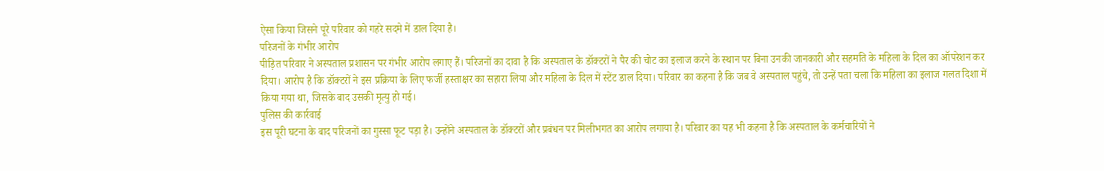ऐसा किया जिसने पूरे परिवार को गहरे सदमे में डाल दिया है।
परिजनों के गंभीर आरोप
पीड़ित परिवार ने अस्पताल प्रशासन पर गंभीर आरोप लगाए हैं। परिजनों का दावा है कि अस्पताल के डॉक्टरों ने पैर की चोट का इलाज करने के स्थान पर बिना उनकी जानकारी और सहमति के महिला के दिल का ऑपरेशन कर दिया। आरोप है कि डॉक्टरों ने इस प्रक्रिया के लिए फर्जी हस्ताक्षर का सहारा लिया और महिला के दिल में स्टेंट डाल दिया। परिवार का कहना है कि जब वे अस्पताल पहुंचे, तो उन्हें पता चला कि महिला का इलाज गलत दिशा में किया गया था, जिसके बाद उसकी मृत्यु हो गई।
पुलिस की कार्रवाई
इस पूरी घटना के बाद परिजनों का गुस्सा फूट पड़ा है। उन्होंने अस्पताल के डॉक्टरों और प्रबंधन पर मिलीभगत का आरोप लगाया है। परिवार का यह भी कहना है कि अस्पताल के कर्मचारियों ने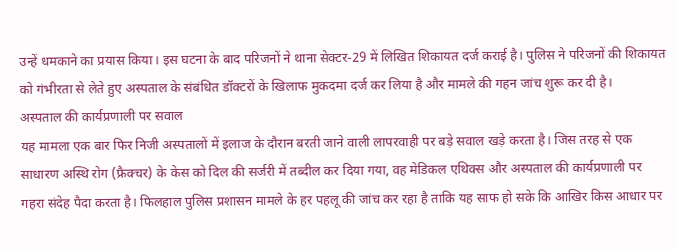उन्हें धमकाने का प्रयास किया। इस घटना के बाद परिजनों ने थाना सेक्टर-29 में लिखित शिकायत दर्ज कराई है। पुलिस ने परिजनों की शिकायत को गंभीरता से लेते हुए अस्पताल के संबंधित डॉक्टरों के खिलाफ मुकदमा दर्ज कर लिया है और मामले की गहन जांच शुरू कर दी है।
अस्पताल की कार्यप्रणाली पर सवाल
यह मामला एक बार फिर निजी अस्पतालों में इलाज के दौरान बरती जाने वाली लापरवाही पर बड़े सवाल खड़े करता है। जिस तरह से एक साधारण अस्थि रोग (फ्रैक्चर) के केस को दिल की सर्जरी में तब्दील कर दिया गया, वह मेडिकल एथिक्स और अस्पताल की कार्यप्रणाली पर गहरा संदेह पैदा करता है। फिलहाल पुलिस प्रशासन मामले के हर पहलू की जांच कर रहा है ताकि यह साफ हो सके कि आखिर किस आधार पर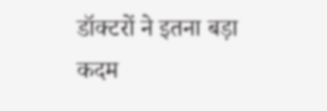डॉक्टरों ने इतना बड़ा कदम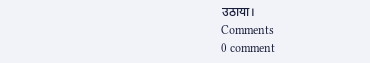उठाया।
Comments
0 comment